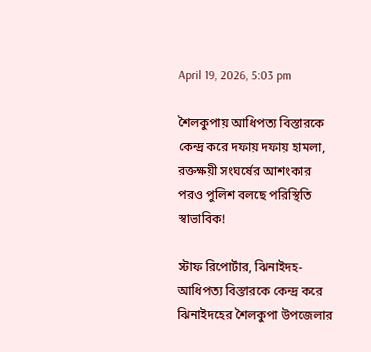April 19, 2026, 5:03 pm

শৈলকুপায় আধিপত্য বিস্তারকে কেন্দ্র করে দফায় দফায় হামলা, রক্তক্ষয়ী সংঘর্ষের আশংকার পরও পুলিশ বলছে পরিস্থিতি স্বাভাবিক!

স্টাফ রিপোর্টার, ঝিনাইদহ-আধিপত্য বিস্তারকে কেন্দ্র করে ঝিনাইদহের শৈলকুপা উপজেলার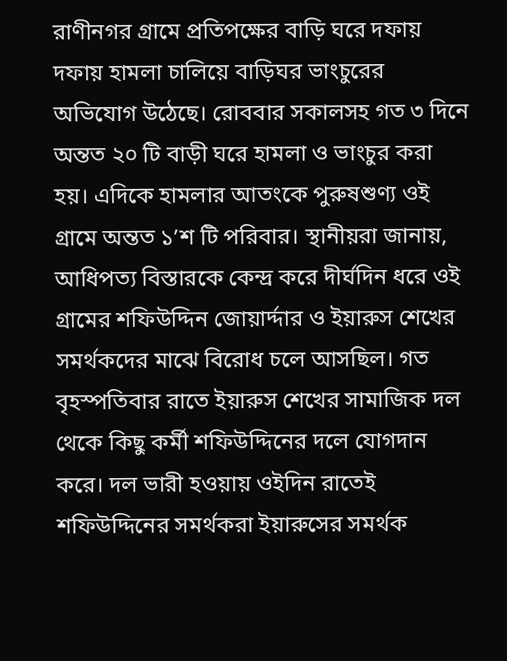রাণীনগর গ্রামে প্রতিপক্ষের বাড়ি ঘরে দফায় দফায় হামলা চালিয়ে বাড়িঘর ভাংচুরের অভিযোগ উঠেছে। রোববার সকালসহ গত ৩ দিনে অন্তত ২০ টি বাড়ী ঘরে হামলা ও ভাংচুর করা হয়। এদিকে হামলার আতংকে পুরুষশুণ্য ওই গ্রামে অন্তত ১’শ টি পরিবার। স্থানীয়রা জানায়, আধিপত্য বিস্তারকে কেন্দ্র করে দীর্ঘদিন ধরে ওই গ্রামের শফিউদ্দিন জোয়ার্দ্দার ও ইয়ারুস শেখের সমর্থকদের মাঝে বিরোধ চলে আসছিল। গত বৃহস্পতিবার রাতে ইয়ারুস শেখের সামাজিক দল থেকে কিছু কর্মী শফিউদ্দিনের দলে যোগদান করে। দল ভারী হওয়ায় ওইদিন রাতেই শফিউদ্দিনের সমর্থকরা ইয়ারুসের সমর্থক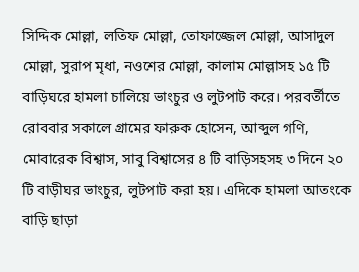সিদ্দিক মোল্লা, লতিফ মোল্লা, তোফাজ্জেল মোল্লা, আসাদুল মোল্লা, সুরাপ মৃধা, নওশের মোল্লা, কালাম মোল্লাসহ ১৫ টি বাড়িঘরে হামলা চালিয়ে ভাংচুর ও লুটপাট করে। পরবর্তীতে রোববার সকালে গ্রামের ফারুক হোসেন, আব্দুল গণি, মোবারেক বিশ্বাস, সাবু বিশ্বাসের ৪ টি বাড়িসহসহ ৩ দিনে ২০ টি বাড়ীঘর ভাংচুর, লুটপাট করা হয়। এদিকে হামলা আতংকে বাড়ি ছাড়া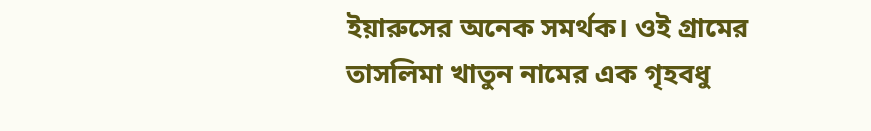ইয়ারুসের অনেক সমর্থক। ওই গ্রামের তাসলিমা খাতুন নামের এক গৃহবধু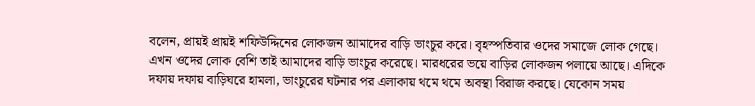বলেন, প্রায়ই প্রায়ই শফিউদ্দিনের লোকজন আমাদের বাড়ি ভাংচুর করে। বৃহস্পতিবার ওদের সমাজে লোক গেছে। এখন ওদের লোক বেশি তাই আমাদের বাড়ি ভাংচুর করেছে। মারধরের ভয়ে বাড়ির লোকজন পলায়ে আছে। এদিকে দফায় দফায় বাড়িঘরে হামলা, ভাংচুরের ঘটনার পর এলাকায় থমে থমে অবস্থা বিরাজ করছে। যেকোন সময়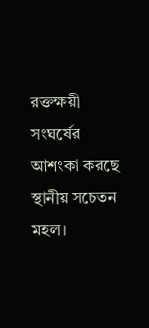রক্তক্ষয়ী সংঘর্ষের আশংকা করছে স্থানীয় সচেতন মহল।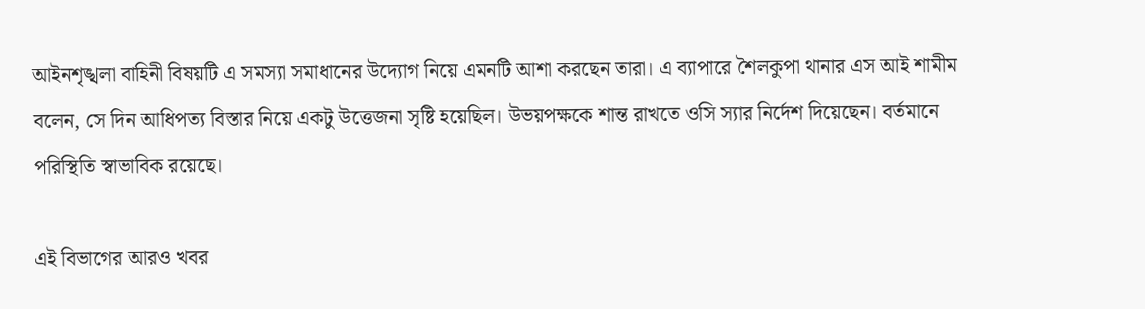আইনশৃঙ্খলা বাহিনী বিষয়টি এ সমস্যা সমাধানের উদ্যোগ নিয়ে এমনটি আশা করছেন তারা। এ ব্যাপারে শৈলকুপা থানার এস আই শামীম বলেন, সে দিন আধিপত্য বিস্তার নিয়ে একটু উত্তেজনা সৃষ্টি হয়েছিল। উভয়পক্ষকে শান্ত রাখতে ওসি স্যার নির্দেশ দিয়েছেন। বর্তমানে পরিস্থিতি স্বাভাবিক রয়েছে।

এই বিভাগের আরও খবর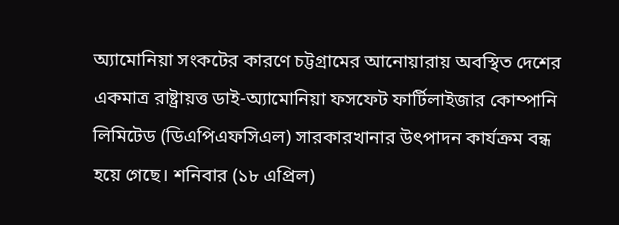অ্যামোনিয়া সংকটের কারণে চট্টগ্রামের আনোয়ারায় অবস্থিত দেশের একমাত্র রাষ্ট্রায়ত্ত ডাই-অ্যামোনিয়া ফসফেট ফার্টিলাইজার কোম্পানি লিমিটেড (ডিএপিএফসিএল) সারকারখানার উৎপাদন কার্যক্রম বন্ধ হয়ে গেছে। শনিবার (১৮ এপ্রিল)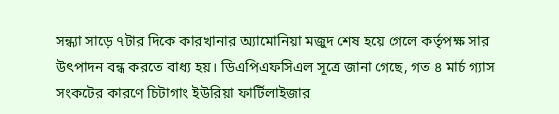সন্ধ্যা সাড়ে ৭টার দিকে কারখানার অ্যামোনিয়া মজুদ শেষ হয়ে গেলে কর্তৃপক্ষ সার উৎপাদন বন্ধ করতে বাধ্য হয়। ডিএপিএফসিএল সূত্রে জানা গেছে, গত ৪ মার্চ গ্যাস সংকটের কারণে চিটাগাং ইউরিয়া ফার্টিলাইজার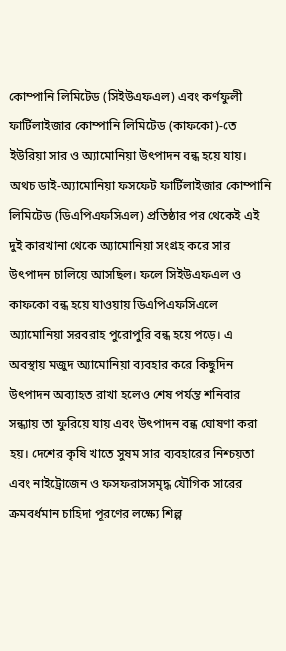কোম্পানি লিমিটেড (সিইউএফএল) এবং কর্ণফুলী ফার্টিলাইজার কোম্পানি লিমিটেড (কাফকো)-তে ইউরিয়া সার ও অ্যামোনিয়া উৎপাদন বন্ধ হয়ে যায়। অথচ ডাই-অ্যামোনিয়া ফসফেট ফার্টিলাইজার কোম্পানি লিমিটেড (ডিএপিএফসিএল) প্রতিষ্ঠার পর থেকেই এই দুই কারখানা থেকে অ্যামোনিয়া সংগ্রহ করে সার উৎপাদন চালিয়ে আসছিল। ফলে সিইউএফএল ও কাফকো বন্ধ হয়ে যাওয়ায় ডিএপিএফসিএলে অ্যামোনিয়া সরবরাহ পুরোপুরি বন্ধ হয়ে পড়ে। এ অবস্থায় মজুদ অ্যামোনিয়া ব্যবহার করে কিছুদিন উৎপাদন অব্যাহত রাখা হলেও শেষ পর্যন্ত শনিবার সন্ধ্যায় তা ফুরিয়ে যায় এবং উৎপাদন বন্ধ ঘোষণা করা হয়। দেশের কৃষি খাতে সুষম সার ব্যবহারের নিশ্চয়তা এবং নাইট্রোজেন ও ফসফরাসসমৃদ্ধ যৌগিক সারের ক্রমবর্ধমান চাহিদা পূরণের লক্ষ্যে শিল্প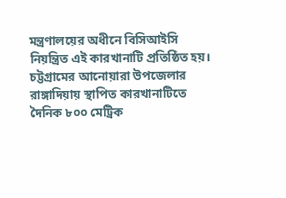মন্ত্রণালয়ের অধীনে বিসিআইসি নিয়ন্ত্রিত এই কারখানাটি প্রতিষ্ঠিত হয়। চট্টগ্রামের আনোয়ারা উপজেলার রাঙ্গাদিয়ায় স্থাপিত কারখানাটিতে দৈনিক ৮০০ মেট্রিক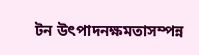টন উৎপাদনক্ষমতাসম্পন্ন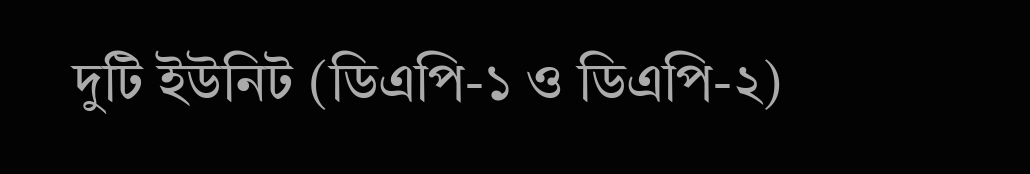দুটি ইউনিট (ডিএপি-১ ও ডিএপি-২)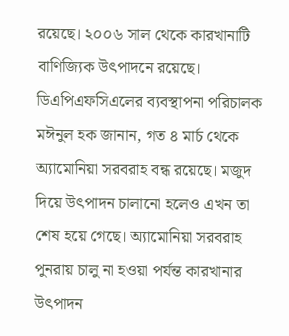রয়েছে। ২০০৬ সাল থেকে কারখানাটি বাণিজ্যিক উৎপাদনে রয়েছে। ডিএপিএফসিএলের ব্যবস্থাপনা পরিচালক মঈনুল হক জানান, গত ৪ মার্চ থেকে অ্যামোনিয়া সরবরাহ বন্ধ রয়েছে। মজুদ দিয়ে উৎপাদন চালানো হলেও এখন তা শেষ হয়ে গেছে। অ্যামোনিয়া সরবরাহ পুনরায় চালু না হওয়া পর্যন্ত কারখানার উৎপাদন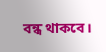বন্ধ থাকবে।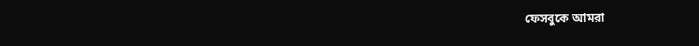ফেসবুকে আমরা